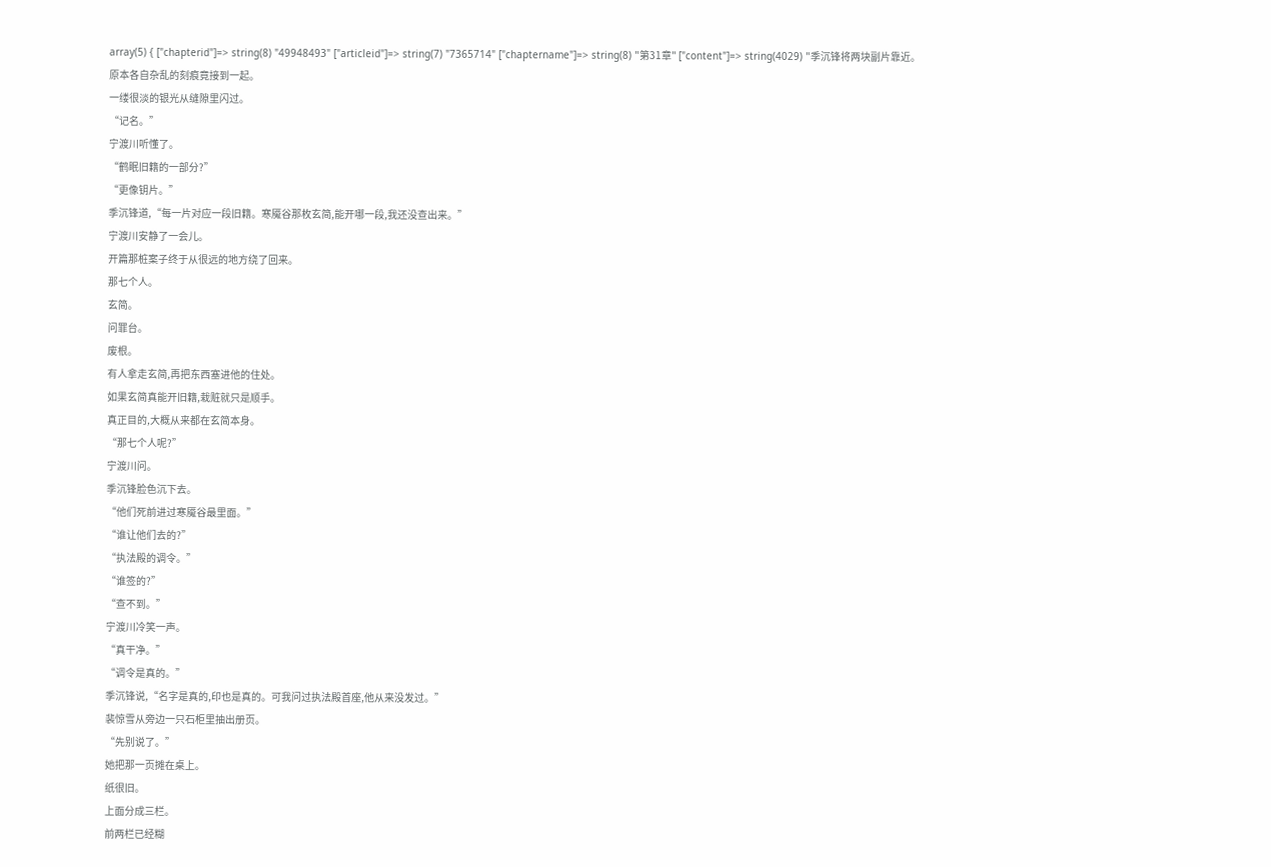array(5) { ["chapterid"]=> string(8) "49948493" ["articleid"]=> string(7) "7365714" ["chaptername"]=> string(8) "第31章" ["content"]=> string(4029) "季沉锋将两块副片靠近。
原本各自杂乱的刻痕竟接到一起。
一缕很淡的银光从缝隙里闪过。
“记名。”
宁渡川听懂了。
“鹤眠旧籍的一部分?”
“更像钥片。”
季沉锋道,“每一片对应一段旧籍。寒魇谷那枚玄简,能开哪一段,我还没查出来。”
宁渡川安静了一会儿。
开篇那桩案子终于从很远的地方绕了回来。
那七个人。
玄简。
问罪台。
废根。
有人拿走玄简,再把东西塞进他的住处。
如果玄简真能开旧籍,栽赃就只是顺手。
真正目的,大概从来都在玄简本身。
“那七个人呢?”
宁渡川问。
季沉锋脸色沉下去。
“他们死前进过寒魇谷最里面。”
“谁让他们去的?”
“执法殿的调令。”
“谁签的?”
“查不到。”
宁渡川冷笑一声。
“真干净。”
“调令是真的。”
季沉锋说,“名字是真的,印也是真的。可我问过执法殿首座,他从来没发过。”
裴惊雪从旁边一只石柜里抽出册页。
“先别说了。”
她把那一页摊在桌上。
纸很旧。
上面分成三栏。
前两栏已经糊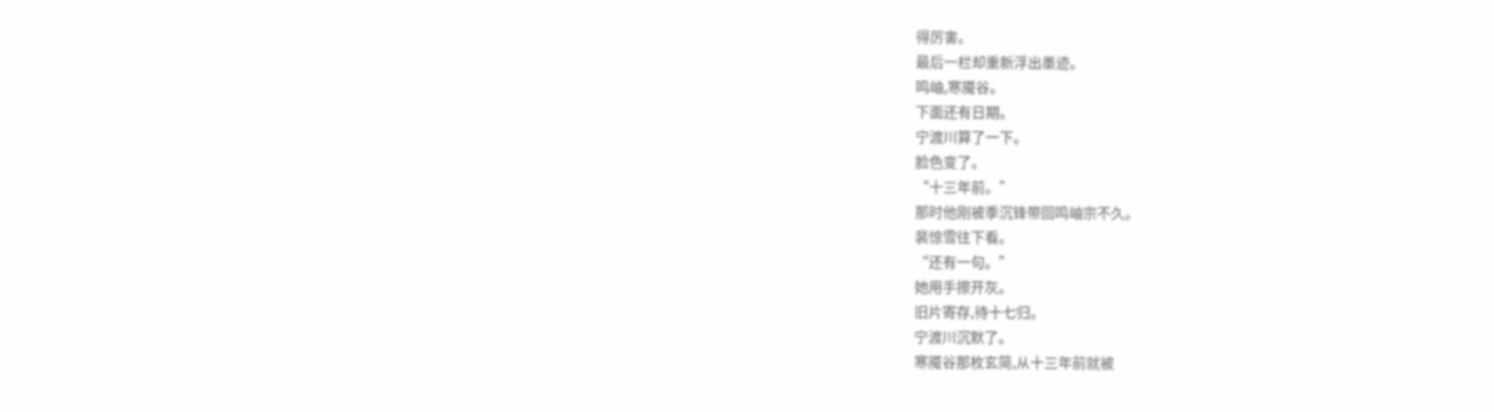得厉害。
最后一栏却重新浮出墨迹。
鸣岫,寒魇谷。
下面还有日期。
宁渡川算了一下。
脸色变了。
“十三年前。”
那时他刚被季沉锋带回鸣岫宗不久。
裴惊雪往下看。
“还有一句。”
她用手擦开灰。
旧片寄存,待十七归。
宁渡川沉默了。
寒魇谷那枚玄简,从十三年前就被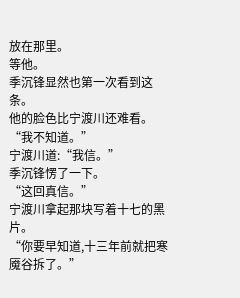放在那里。
等他。
季沉锋显然也第一次看到这条。
他的脸色比宁渡川还难看。
“我不知道。”
宁渡川道:“我信。”
季沉锋愣了一下。
“这回真信。”
宁渡川拿起那块写着十七的黑片。
“你要早知道,十三年前就把寒魇谷拆了。”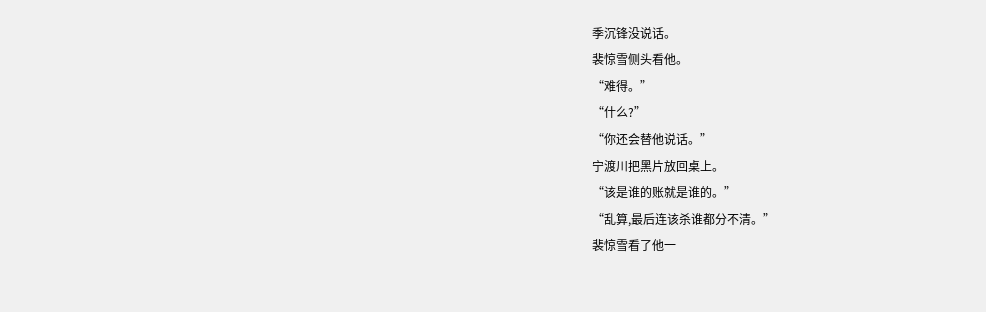季沉锋没说话。
裴惊雪侧头看他。
“难得。”
“什么?”
“你还会替他说话。”
宁渡川把黑片放回桌上。
“该是谁的账就是谁的。”
“乱算,最后连该杀谁都分不清。”
裴惊雪看了他一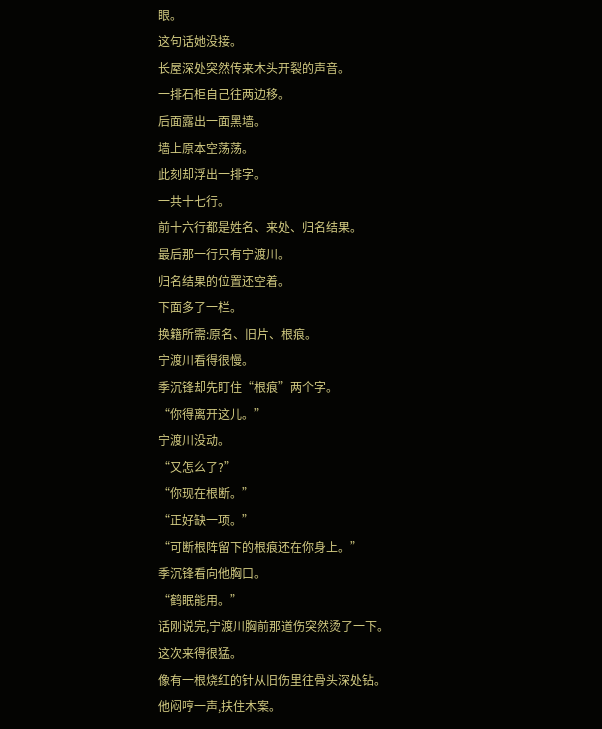眼。
这句话她没接。
长屋深处突然传来木头开裂的声音。
一排石柜自己往两边移。
后面露出一面黑墙。
墙上原本空荡荡。
此刻却浮出一排字。
一共十七行。
前十六行都是姓名、来处、归名结果。
最后那一行只有宁渡川。
归名结果的位置还空着。
下面多了一栏。
换籍所需:原名、旧片、根痕。
宁渡川看得很慢。
季沉锋却先盯住“根痕”两个字。
“你得离开这儿。”
宁渡川没动。
“又怎么了?”
“你现在根断。”
“正好缺一项。”
“可断根阵留下的根痕还在你身上。”
季沉锋看向他胸口。
“鹤眠能用。”
话刚说完,宁渡川胸前那道伤突然烫了一下。
这次来得很猛。
像有一根烧红的针从旧伤里往骨头深处钻。
他闷哼一声,扶住木案。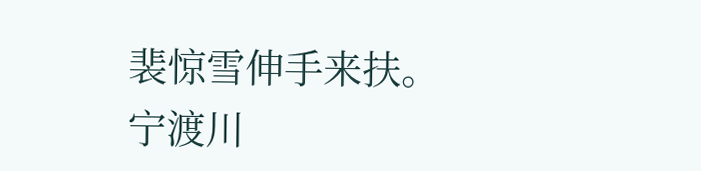裴惊雪伸手来扶。
宁渡川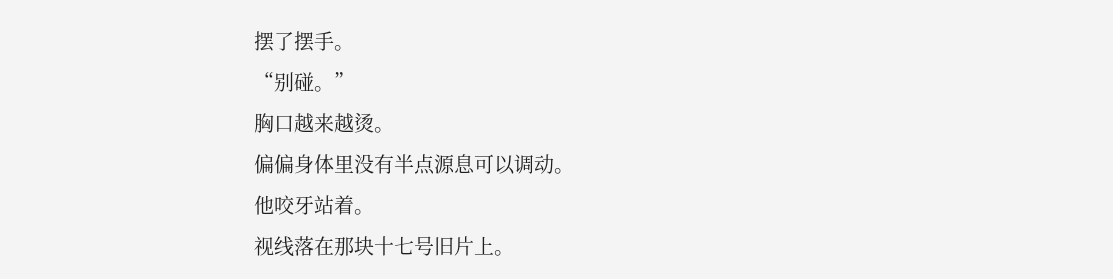摆了摆手。
“别碰。”
胸口越来越烫。
偏偏身体里没有半点源息可以调动。
他咬牙站着。
视线落在那块十七号旧片上。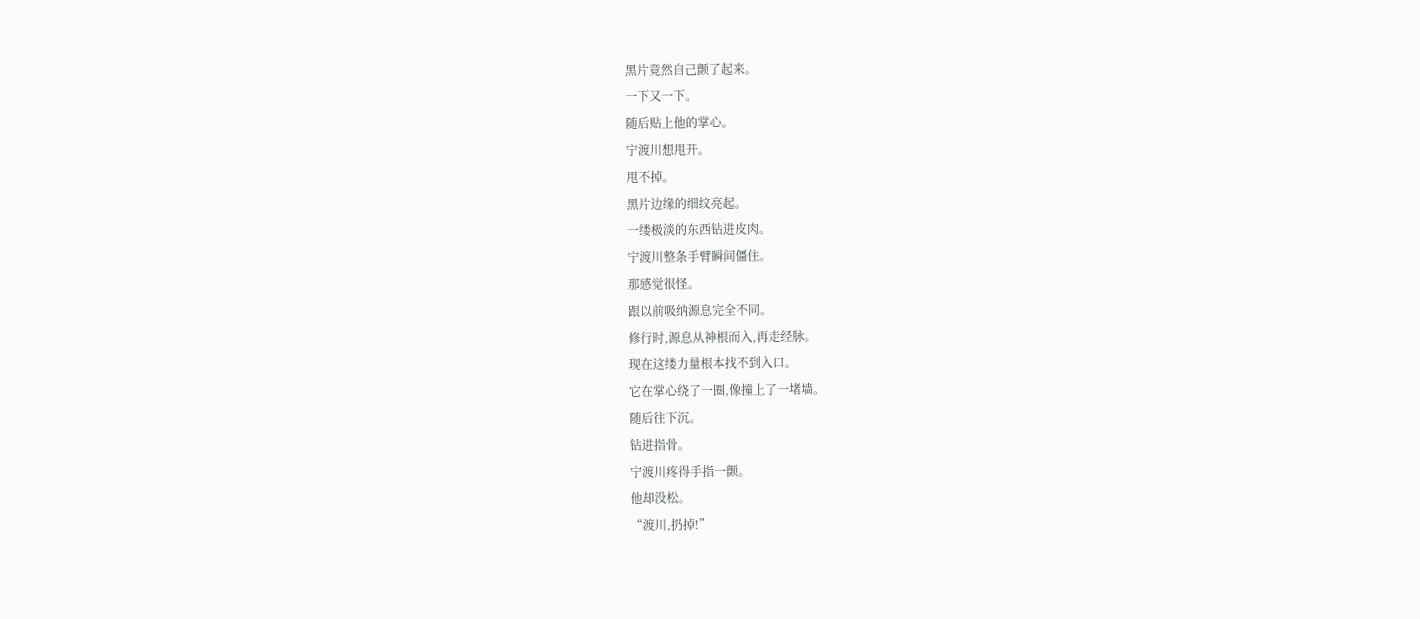黑片竟然自己颤了起来。
一下又一下。
随后贴上他的掌心。
宁渡川想甩开。
甩不掉。
黑片边缘的细纹亮起。
一缕极淡的东西钻进皮肉。
宁渡川整条手臂瞬间僵住。
那感觉很怪。
跟以前吸纳源息完全不同。
修行时,源息从神根而入,再走经脉。
现在这缕力量根本找不到入口。
它在掌心绕了一圈,像撞上了一堵墙。
随后往下沉。
钻进指骨。
宁渡川疼得手指一颤。
他却没松。
“渡川,扔掉!”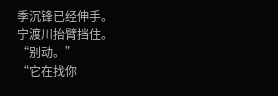季沉锋已经伸手。
宁渡川抬臂挡住。
“别动。”
“它在找你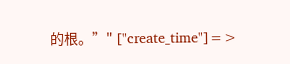的根。”" ["create_time"]=>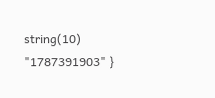string(10) "1787391903" }